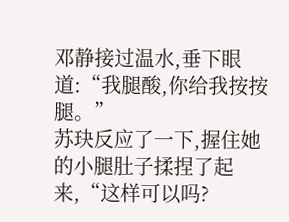邓静接过温水,垂下眼道:“我腿酸,你给我按按腿。”
苏玦反应了一下,握住她的小腿肚子揉捏了起来,“这样可以吗?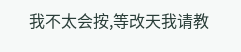我不太会按,等改天我请教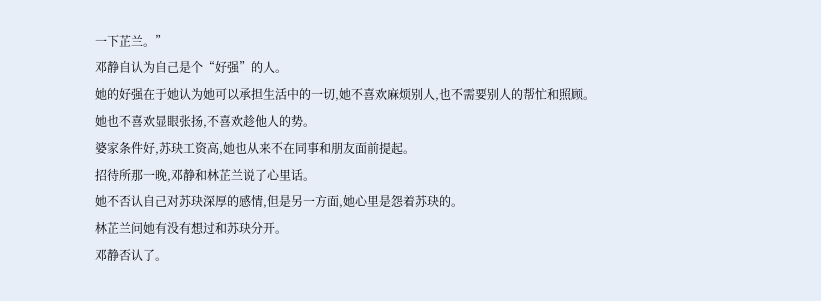一下芷兰。”
邓静自认为自己是个“好强”的人。
她的好强在于她认为她可以承担生活中的一切,她不喜欢麻烦别人,也不需要别人的帮忙和照顾。
她也不喜欢显眼张扬,不喜欢趁他人的势。
婆家条件好,苏玦工资高,她也从来不在同事和朋友面前提起。
招待所那一晚,邓静和林芷兰说了心里话。
她不否认自己对苏玦深厚的感情,但是另一方面,她心里是怨着苏玦的。
林芷兰问她有没有想过和苏玦分开。
邓静否认了。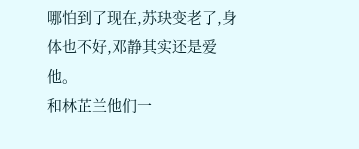哪怕到了现在,苏玦变老了,身体也不好,邓静其实还是爱他。
和林芷兰他们一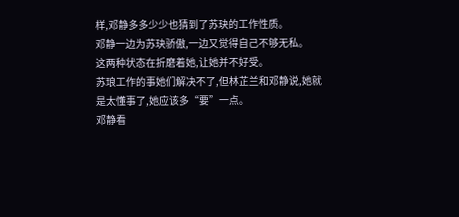样,邓静多多少少也猜到了苏玦的工作性质。
邓静一边为苏玦骄傲,一边又觉得自己不够无私。
这两种状态在折磨着她,让她并不好受。
苏琅工作的事她们解决不了,但林芷兰和邓静说,她就是太懂事了,她应该多“要”一点。
邓静看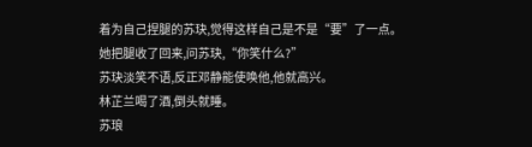着为自己捏腿的苏玦,觉得这样自己是不是“要”了一点。
她把腿收了回来,问苏玦,“你笑什么?”
苏玦淡笑不语,反正邓静能使唤他,他就高兴。
林芷兰喝了酒,倒头就睡。
苏琅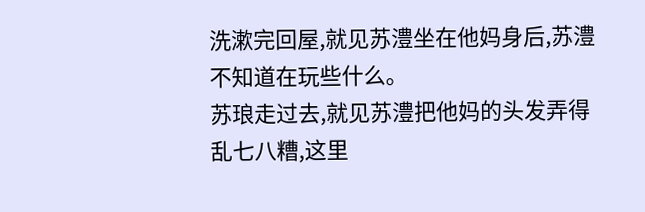洗漱完回屋,就见苏澧坐在他妈身后,苏澧不知道在玩些什么。
苏琅走过去,就见苏澧把他妈的头发弄得乱七八糟,这里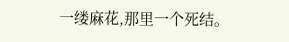一缕麻花,那里一个死结。